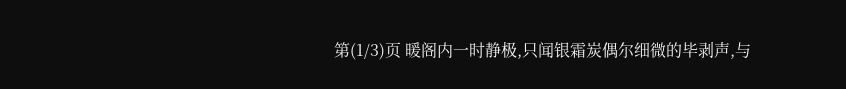第(1/3)页 暖阁内一时静极,只闻银霜炭偶尔细微的毕剥声,与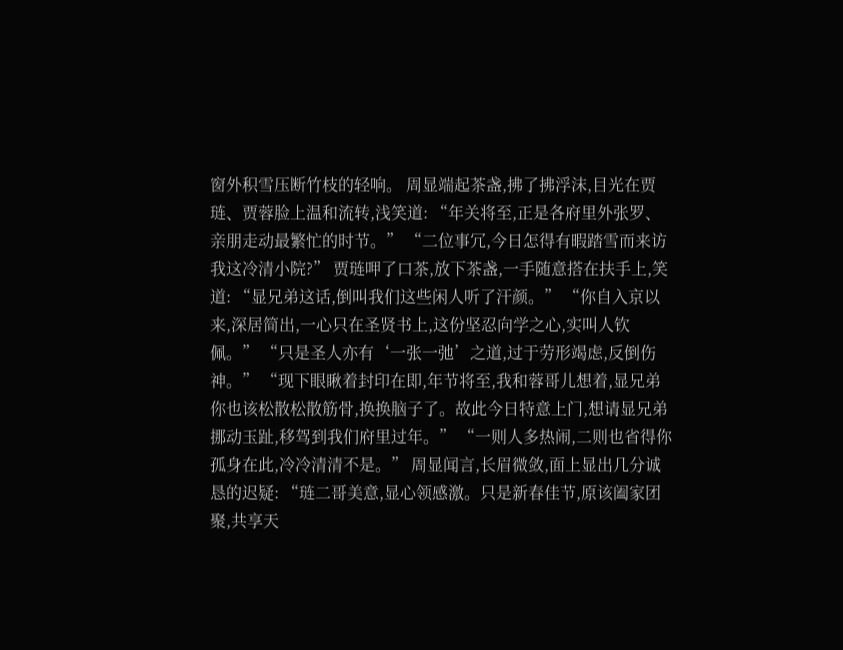窗外积雪压断竹枝的轻响。 周显端起茶盏,拂了拂浮沫,目光在贾琏、贾蓉脸上温和流转,浅笑道: “年关将至,正是各府里外张罗、亲朋走动最繁忙的时节。” “二位事冗,今日怎得有暇踏雪而来访我这冷清小院?” 贾琏呷了口茶,放下茶盏,一手随意搭在扶手上,笑道: “显兄弟这话,倒叫我们这些闲人听了汗颜。” “你自入京以来,深居简出,一心只在圣贤书上,这份坚忍向学之心,实叫人钦佩。” “只是圣人亦有‘一张一弛’之道,过于劳形竭虑,反倒伤神。” “现下眼瞅着封印在即,年节将至,我和蓉哥儿想着,显兄弟你也该松散松散筋骨,换换脑子了。故此今日特意上门,想请显兄弟挪动玉趾,移驾到我们府里过年。” “一则人多热闹,二则也省得你孤身在此,冷冷清清不是。” 周显闻言,长眉微敛,面上显出几分诚恳的迟疑: “琏二哥美意,显心领感激。只是新春佳节,原该阖家团聚,共享天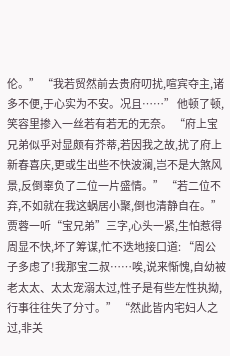伦。” “我若贸然前去贵府叨扰,喧宾夺主,诸多不便,于心实为不安。况且……” 他顿了顿,笑容里掺入一丝若有若无的无奈。 “府上宝兄弟似乎对显颇有芥蒂,若因我之故,扰了府上新春喜庆,更或生出些不快波澜,岂不是大煞风景,反倒辜负了二位一片盛情。” “若二位不弃,不如就在我这蜗居小聚,倒也清静自在。” 贾蓉一听“宝兄弟”三字,心头一紧,生怕惹得周显不快,坏了筹谋,忙不迭地接口道: “周公子多虑了!我那宝二叔……唉,说来惭愧,自幼被老太太、太太宠溺太过,性子是有些左性执拗,行事往往失了分寸。” “然此皆内宅妇人之过,非关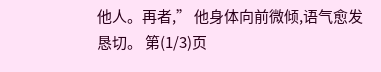他人。再者,” 他身体向前微倾,语气愈发恳切。 第(1/3)页